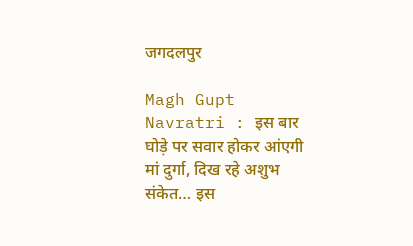जगदलपुर

Magh Gupt Navratri : इस बार घोड़े पर सवार होकर आंएगी मां दुर्गा, दिख रहे अशुभ संकेत… इस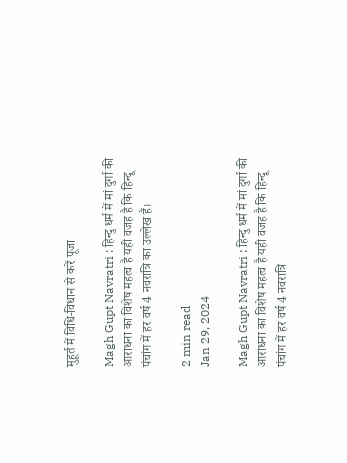मुहूर्त में विधि-विधान से करें पूजा

Magh Gupt Navratri : हिन्दु धर्म में मां दुर्गा की आराधना का विशेष महत्व है यही वजह है कि हिन्दू पंचांग में हर वर्ष 4 नवरात्रि का उल्लेख हैं।

2 min read
Jan 29, 2024

Magh Gupt Navratri : हिन्दु धर्म में मां दुर्गा की आराधना का विशेष महत्व है यही वजह है कि हिन्दू पंचांग में हर वर्ष 4 नवरात्रि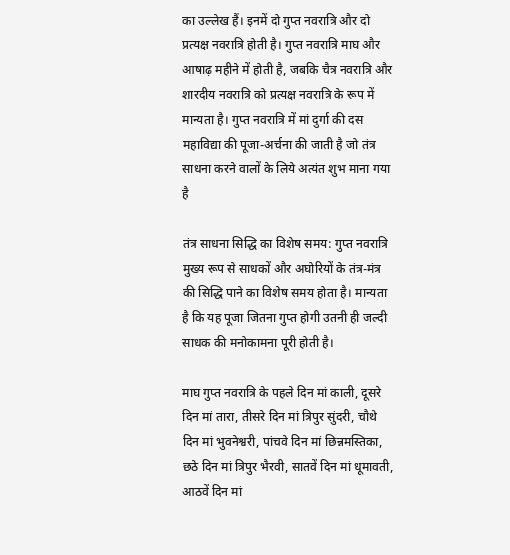का उल्लेख हैं। इनमें दो गुप्त नवरात्रि और दो प्रत्यक्ष नवरात्रि होती है। गुप्त नवरात्रि माघ और आषाढ़ महीने में होती है, जबकि चैत्र नवरात्रि और शारदीय नवरात्रि को प्रत्यक्ष नवरात्रि के रूप में मान्यता है। गुप्त नवरात्रि में मां दुर्गा की दस महाविद्या की पूजा-अर्चना की जाती है जो तंत्र साधना करने वालों के लिये अत्यंत शुभ माना गया है

तंत्र साधना सिद्धि का विशेष समय: गुप्त नवरात्रि मुख्य रूप से साधकों और अघोरियों के तंत्र-मंत्र की सिद्धि पाने का विशेष समय होता है। मान्यता है कि यह पूजा जितना गुप्त होगी उतनी ही जल्दी साधक की मनोकामना पूरी होती है।

माघ गुप्त नवरात्रि के पहले दिन मां काली, दूसरे दिन मां तारा, तीसरे दिन मां त्रिपुर सुंदरी, चौथे दिन मां भुवनेश्वरी, पांचवे दिन मां छिन्नमस्तिका, छठे दिन मां त्रिपुर भैरवी, सातवें दिन मां धूमावती, आठवें दिन मां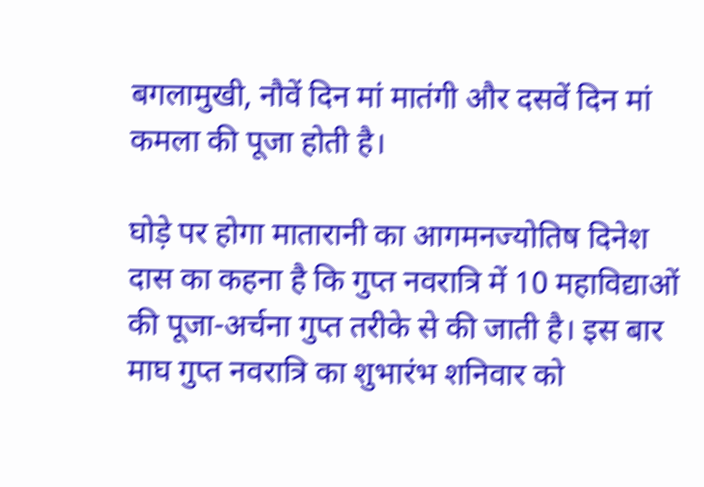बगलामुखी, नौवें दिन मां मातंगी और दसवें दिन मां कमला की पूजा होती है।

घोड़े पर होगा मातारानी का आगमनज्योतिष दिनेश दास का कहना है कि गुप्त नवरात्रि में 10 महाविद्याओं की पूजा-अर्चना गुप्त तरीके से की जाती है। इस बार माघ गुप्त नवरात्रि का शुभारंभ शनिवार को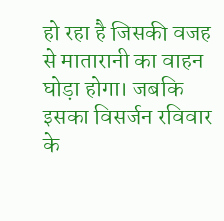हो रहा है जिसकी वजह से मातारानी का वाहन घोड़ा होगा। जबकि इसका विसर्जन रविवार के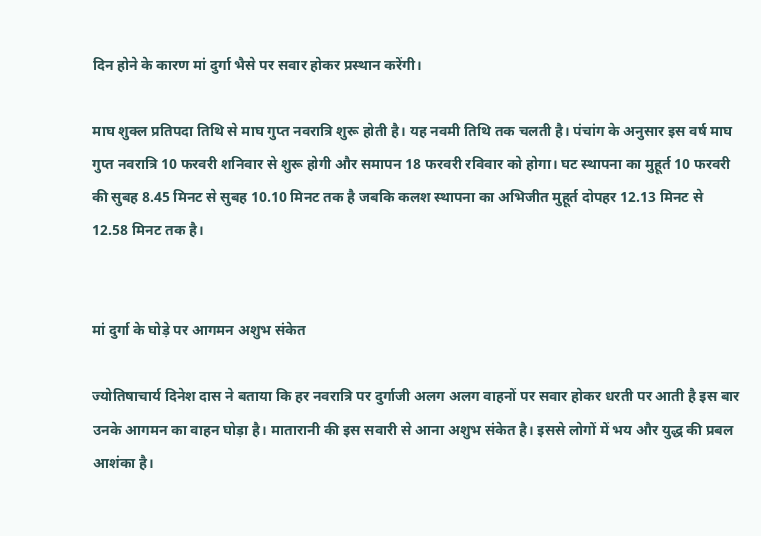दिन होने के कारण मां दुर्गा भैसे पर सवार होकर प्रस्थान करेंगी।

माघ शुक्ल प्रतिपदा तिथि से माघ गुप्त नवरात्रि शुरू होती है। यह नवमी तिथि तक चलती है। पंचांग के अनुसार इस वर्ष माघ गुप्त नवरात्रि 10 फरवरी शनिवार से शुरू होगी और समापन 18 फरवरी रविवार को होगा। घट स्थापना का मुहूर्त 10 फरवरी की सुबह 8.45 मिनट से सुबह 10.10 मिनट तक है जबकि कलश स्थापना का अभिजीत मुहूर्त दोपहर 12.13 मिनट से 12.58 मिनट तक है।


मां दुर्गा के घोड़े पर आगमन अशुभ संकेत

ज्योतिषाचार्य दिनेश दास ने बताया कि हर नवरात्रि पर दुर्गाजी अलग अलग वाहनों पर सवार होकर धरती पर आती है इस बार उनके आगमन का वाहन घोड़ा है। मातारानी की इस सवारी से आना अशुभ संकेत है। इससे लोगों में भय और युद्ध की प्रबल आशंका है।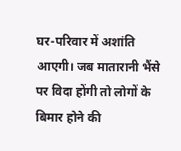घर-परिवार में अशांति आएगी। जब मातारानी भैंसे पर विदा होंगी तो लोगों के बिमार होने की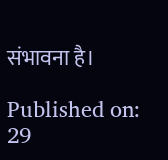संभावना है।

Published on:
29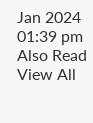Jan 2024 01:39 pm
Also Read
View All